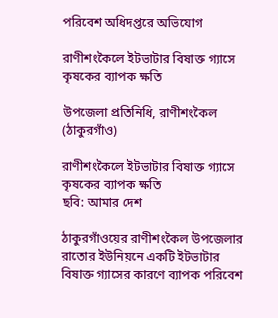পরিবেশ অধিদপ্তরে অভিযোগ

রাণীশংকৈলে ইটভাটার বিষাক্ত গ্যাসে কৃষকের ব্যাপক ক্ষতি

উপজেলা প্রতিনিধি, রাণীশংকৈল (ঠাকুরগাঁও)

রাণীশংকৈলে ইটভাটার বিষাক্ত গ্যাসে কৃষকের ব্যাপক ক্ষতি
ছবি: আমার দেশ

ঠাকুরগাঁওয়ের রাণীশংকৈল উপজেলার রাতোর ইউনিয়নে একটি ইটভাটার বিষাক্ত গ্যাসের কারণে ব্যাপক পরিবেশ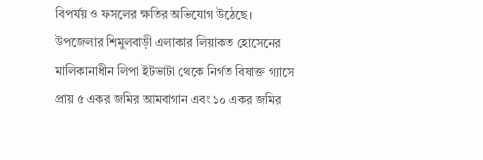বিপর্যয় ও ফসলের ক্ষতির অভিযোগ উঠেছে। উপজেলার শিমুলবাড়ী এলাকার লিয়াকত হোসেনের মালিকানাধীন লিপা ইটভাটা থেকে নির্গত বিষাক্ত গ্যাসে প্রায় ৫ একর জমির আমবাগান এবং ১০ একর জমির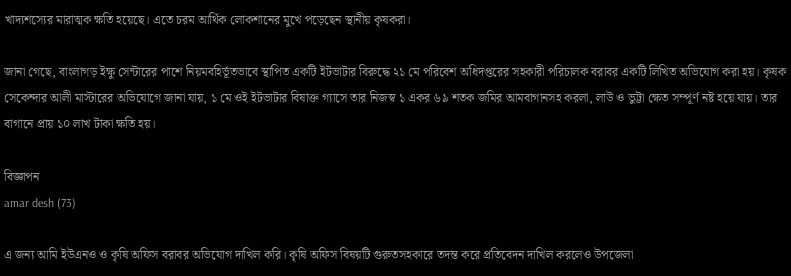খাদ্যশস্যের মারাত্মক ক্ষতি হয়েছে। এতে চরম আর্থিক লোকশানের মুখে পড়েছেন স্থানীয় কৃষকরা।

জানা গেছে, বাংলাগড় ইক্ষু সেন্টারের পাশে নিয়মবহির্ভূতভাবে স্থাপিত একটি ইটভাটার বিরুদ্ধে ২১ মে পরিবেশ অধিদপ্তরের সহকারী পরিচালক বরাবর একটি লিখিত অভিযোগ করা হয়। কৃষক সেকেন্দার আলী মাস্টারের অভিযোগে জানা যায়, ১ মে ওই ইটভাটার বিষাক্ত গ্যাসে তার নিজস্ব ১ একর ৬৯ শতক জমির আমবাগানসহ করলা, লাউ ও ভুট্টা ক্ষেত সম্পূর্ণ নষ্ট হয়ে যায়। তার বাগানে প্রায় ১০ লাখ টাকা ক্ষতি হয়।

বিজ্ঞাপন
amar desh (73)

এ জন্য আমি ইউএনও ও কৃষি অফিস বরাবর অভিযোগ দাখিল করি। কৃষি অফিস বিষয়টি গুরুতসহকারে তদন্ত করে প্রতিবেদন দাখিল করলেও উপজেলা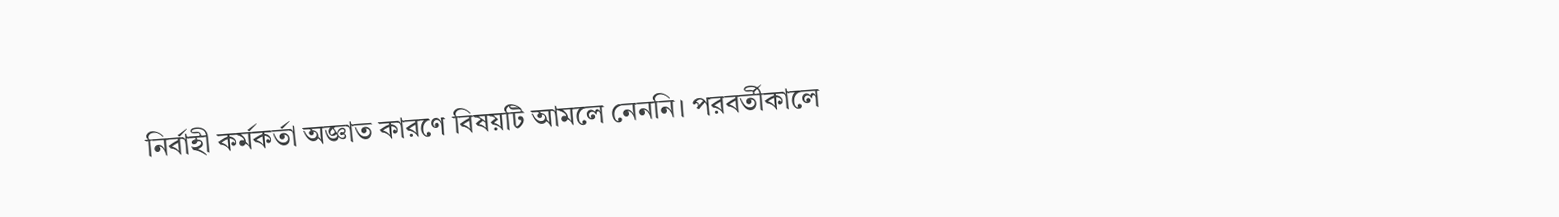নির্বাহী কর্মকর্তা অজ্ঞাত কারণে বিষয়টি আমলে নেননি। পরবর্তীকালে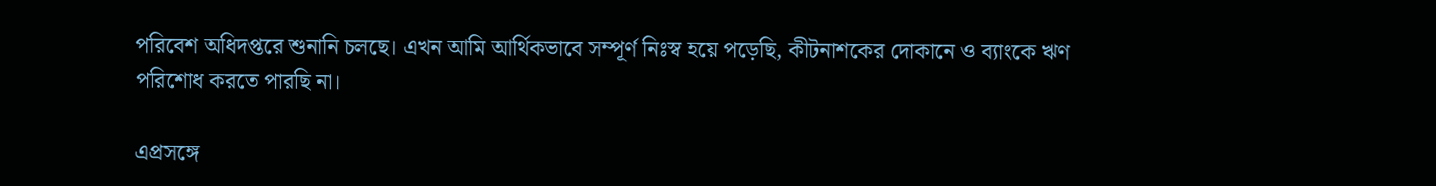পরিবেশ অধিদপ্তরে শুনানি চলছে। এখন আমি আর্থিকভাবে সম্পূর্ণ নিঃস্ব হয়ে পড়েছি, কীটনাশকের দোকানে ও ব্যাংকে ঋণ পরিশোধ করতে পারছি না।

এপ্রসঙ্গে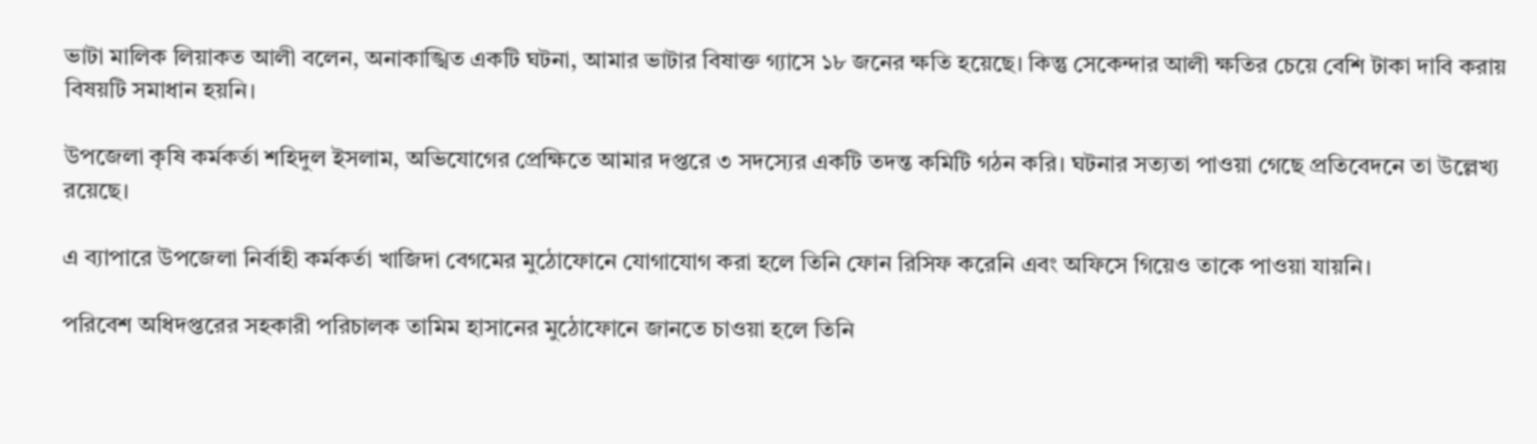ভাটা মালিক লিয়াকত আলী বলেন, অনাকাঙ্খিত একটি ঘটনা, আমার ভাটার বিষাক্ত গ্যাসে ১৮ জনের ক্ষতি হয়েছে। কিন্তু সেকেন্দার আলী ক্ষতির চেয়ে বেশি টাকা দাবি করায় বিষয়টি সমাধান হয়নি।

উপজেলা কৃষি কর্মকর্তা শহিদুল ইসলাম, অভিযোগের প্রেক্ষিতে আমার দপ্তরে ৩ সদস্যের একটি তদন্ত কমিটি গঠন করি। ঘটনার সত্যতা পাওয়া গেছে প্রতিবেদনে তা উল্লেখ্য রয়েছে।

এ ব্যাপারে উপজেলা নির্বাহী কর্মকর্তা খাজিদা বেগমের মুঠোফোনে যোগাযোগ করা হলে তিনি ফোন রিসিফ করেনি এবং অফিসে গিয়েও তাকে পাওয়া যায়নি।

পরিবেশ অধিদপ্তরের সহকারী পরিচালক তামিম হাসানের মুঠোফোনে জানতে চাওয়া হলে তিনি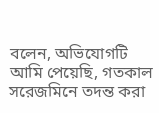বলেন, অভিযোগটি আমি পেয়েছি, গতকাল সরেজমিনে তদন্ত করা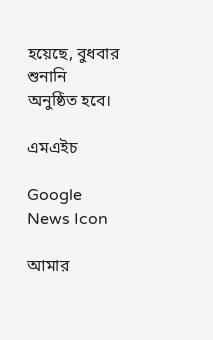হয়েছে, বুধবার শুনানি অনুষ্ঠিত হবে।

এমএইচ

Google News Icon

আমার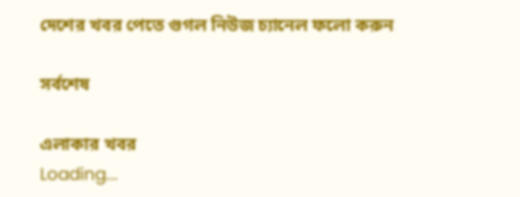দেশের খবর পেতে গুগল নিউজ চ্যানেল ফলো করুন

সর্বশেষ

এলাকার খবর
Loading...